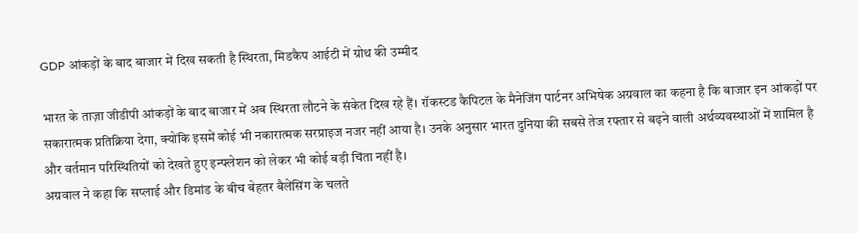GDP आंकड़ों के बाद बाजार में दिख सकती है स्थिरता, मिडकैप आईटी में ग्रोथ की उम्मीद

भारत के ताज़ा जीडीपी आंकड़ों के बाद बाजार में अब स्थिरता लौटने के संकेत दिख रहे हैं। रॉकस्टड कैपिटल के मैनेजिंग पार्टनर अभिषेक अग्रवाल का कहना है कि बाजार इन आंकड़ों पर सकारात्मक प्रतिक्रिया देगा, क्योंकि इसमें कोई भी नकारात्मक सरप्राइज नजर नहीं आया है। उनके अनुसार भारत दुनिया की सबसे तेज रफ्तार से बढ़ने वाली अर्थव्यवस्थाओं में शामिल है और वर्तमान परिस्थितियों को देखते हुए इन्फ्लेशन को लेकर भी कोई बड़ी चिंता नहीं है।
अग्रवाल ने कहा कि सप्लाई और डिमांड के बीच बेहतर बैलेंसिंग के चलते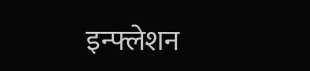इन्फ्लेशन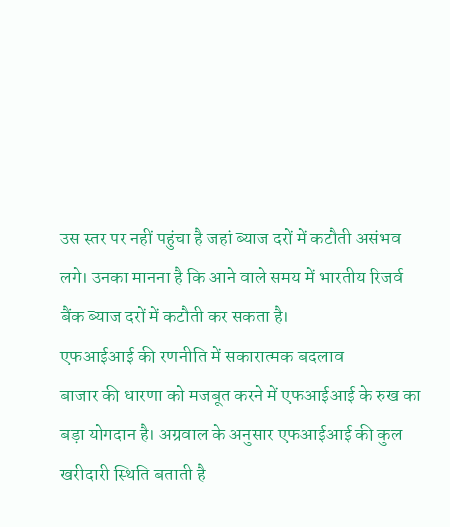उस स्तर पर नहीं पहुंचा है जहां ब्याज दरों में कटौती असंभव लगे। उनका मानना है कि आने वाले समय में भारतीय रिजर्व बैंक ब्याज दरों में कटौती कर सकता है।
एफआईआई की रणनीति में सकारात्मक बदलाव
बाजार की धारणा को मजबूत करने में एफआईआई के रुख का बड़ा योगदान है। अग्रवाल के अनुसार एफआईआई की कुल खरीदारी स्थिति बताती है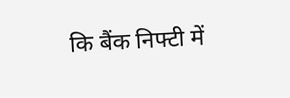कि बैंक निफ्टी में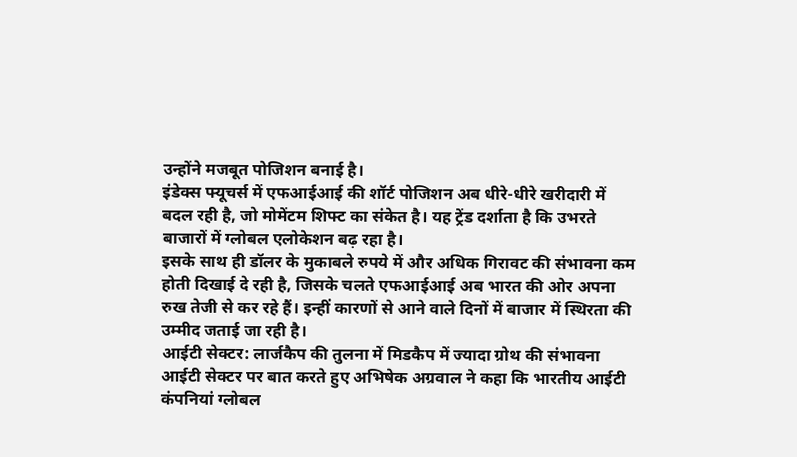उन्होंने मजबूत पोजिशन बनाई है।
इंडेक्स फ्यूचर्स में एफआईआई की शॉर्ट पोजिशन अब धीरे-धीरे खरीदारी में बदल रही है, जो मोमेंटम शिफ्ट का संकेत है। यह ट्रेंड दर्शाता है कि उभरते बाजारों में ग्लोबल एलोकेशन बढ़ रहा है।
इसके साथ ही डॉलर के मुकाबले रुपये में और अधिक गिरावट की संभावना कम होती दिखाई दे रही है, जिसके चलते एफआईआई अब भारत की ओर अपना रुख तेजी से कर रहे हैं। इन्हीं कारणों से आने वाले दिनों में बाजार में स्थिरता की उम्मीद जताई जा रही है।
आईटी सेक्टर: लार्जकैप की तुलना में मिडकैप में ज्यादा ग्रोथ की संभावना
आईटी सेक्टर पर बात करते हुए अभिषेक अग्रवाल ने कहा कि भारतीय आईटी कंपनियां ग्लोबल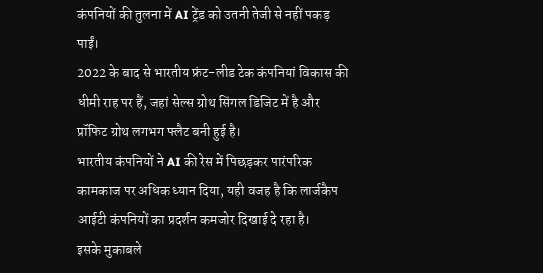कंपनियों की तुलना में AI ट्रेंड को उतनी तेजी से नहीं पकड़ पाईं।
2022 के बाद से भारतीय फ्रंट-लीड टेक कंपनियां विकास की धीमी राह पर हैं, जहां सेल्स ग्रोथ सिंगल डिजिट में है और प्रॉफिट ग्रोथ लगभग फ्लैट बनी हुई है।
भारतीय कंपनियों ने AI की रेस में पिछड़कर पारंपरिक कामकाज पर अधिक ध्यान दिया, यही वजह है कि लार्जकैप आईटी कंपनियों का प्रदर्शन कमजोर दिखाई दे रहा है।
इसके मुकाबले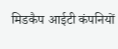मिडकैप आईटी कंपनियों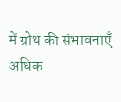में ग्रोथ की संभावनाएँ अधिक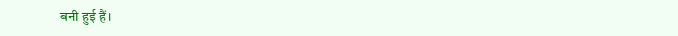बनी हुई हैं।